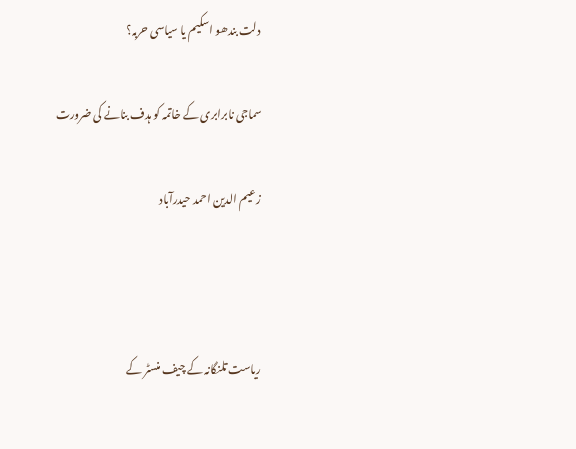دلت بندھو اسکیم یا سیاسی حربہ؟

سماجی نابرابری کے خاتمہ کو ہدف بنانے کی ضرورت

زعیم الدین احمد حیدرآباد



ریاست تلنگانہ کے چیف منسٹر کے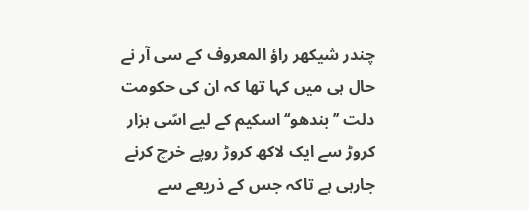چندر شیکھر راؤ المعروف کے سی آر نے حال ہی میں کہا تھا کہ ان کی حکومت دلت ’’بندھو‘‘ اسکیم کے لیے اسّی ہزار کروڑ سے ایک لاکھ کروڑ روپے خرچ کرنے جارہی ہے تاکہ جس کے ذریعے سے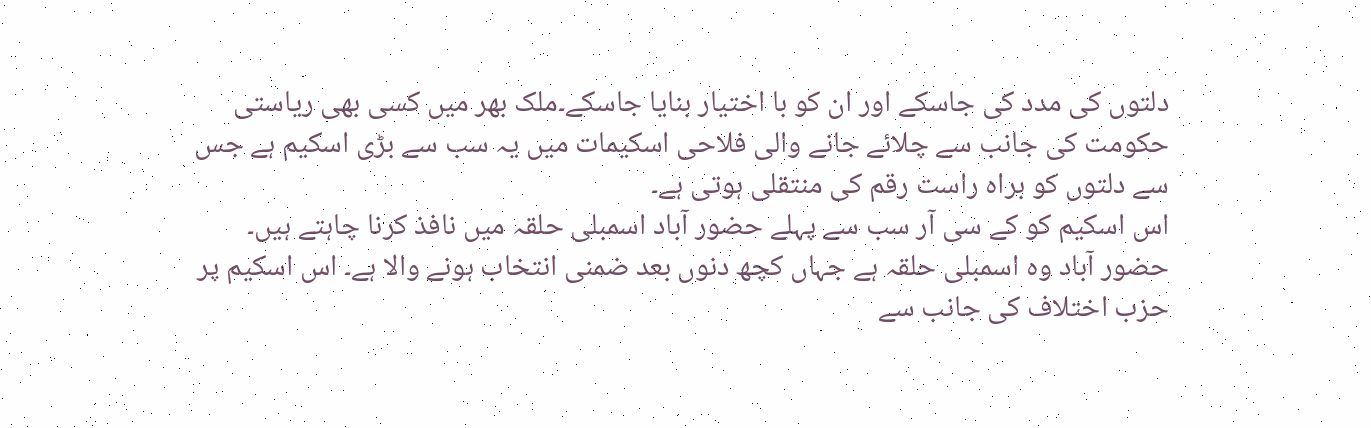دلتوں کی مدد کی جاسکے اور ان کو با اختیار بنایا جاسکے۔ملک بھر میں کسی بھی ریاستی حکومت کی جانب سے چلائے جانے والی فلاحی اسکیمات میں یہ سب سے بڑی اسکیم ہے جس سے دلتوں کو براہ راست رقم کی منتقلی ہوتی ہے۔
اس اسکیم کو کے سی آر سب سے پہلے حضور آباد اسمبلی حلقہ میں نافذ کرنا چاہتے ہیں۔ حضور آباد وہ اسمبلی حلقہ ہے جہاں کچھ دنوں بعد ضمنی انتخاب ہونے والا ہے۔ اس اسکیم پر حزب اختلاف کی جانب سے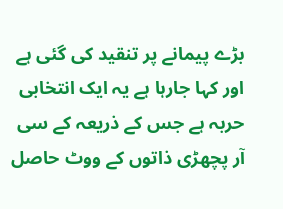بڑے پیمانے پر تنقید کی گئی ہے اور کہا جارہا ہے یہ ایک انتخابی حربہ ہے جس کے ذریعہ کے سی آر پچھڑی ذاتوں کے ووٹ حاصل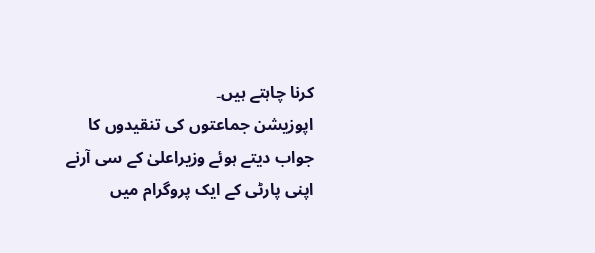کرنا چاہتے ہیں۔
اپوزیشن جماعتوں کی تنقیدوں کا جواب دیتے ہوئے وزیراعلیٰ کے سی آرنے اپنی پارٹی کے ایک پروگرام میں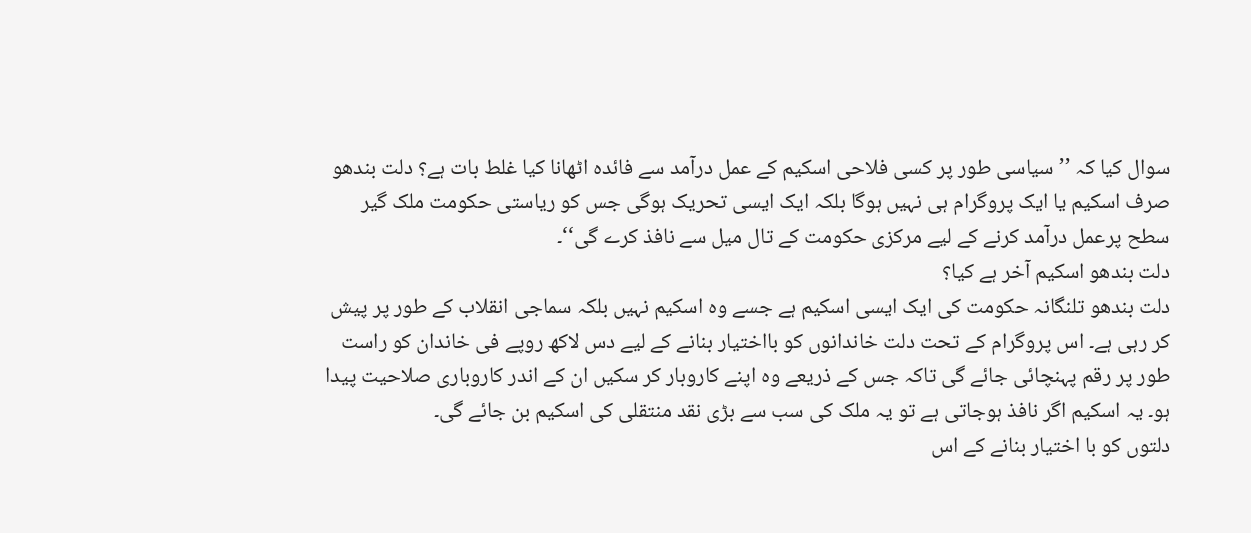سوال کیا کہ ’’سیاسی طور پر کسی فلاحی اسکیم کے عمل درآمد سے فائدہ اٹھانا کیا غلط بات ہے؟ دلت بندھو صرف اسکیم یا ایک پروگرام ہی نہیں ہوگا بلکہ ایک ایسی تحریک ہوگی جس کو ریاستی حکومت ملک گیر سطح پرعمل درآمد کرنے کے لیے مرکزی حکومت کے تال میل سے نافذ کرے گی‘‘۔
دلت بندھو اسکیم آخر ہے کیا؟
دلت بندھو تلنگانہ حکومت کی ایک ایسی اسکیم ہے جسے وہ اسکیم نہیں بلکہ سماجی انقلاب کے طور پر پیش کر رہی ہے۔ اس پروگرام کے تحت دلت خاندانوں کو بااختیار بنانے کے لیے دس لاکھ روپے فی خاندان کو راست طور پر رقم پہنچائی جائے گی تاکہ جس کے ذریعے وہ اپنے کاروبار کر سکیں ان کے اندر کاروباری صلاحیت پیدا ہو۔ یہ اسکیم اگر نافذ ہوجاتی ہے تو یہ ملک کی سب سے بڑی نقد منتقلی کی اسکیم بن جائے گی۔
دلتوں کو با اختیار بنانے کے اس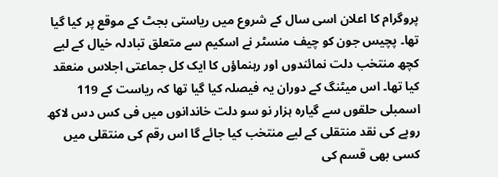پروگرام کا اعلان اسی سال کے شروع میں ریاستی بجٹ کے موقع پر کیا گیا تھا۔ پچیس جون کو چیف منسٹر نے اسکیم سے متعلق تبادلہ خیال کے لیے کچھ منتخب دلت نمائندوں اور رہنماؤں کا ایک کل جماعتی اجلاس منعقد کیا تھا۔ اس میٹنگ کے دوران یہ فیصلہ کیا گیا تھا کہ ریاست کے 119 اسمبلی حلقوں سے گیارہ ہزار نو سو دلت خاندانوں میں فی کس دس لاکھ روپے کی نقد منتقلی کے لیے منتخب کیا جائے گا اس رقم کی منتقلی میں کسی بھی قسم کی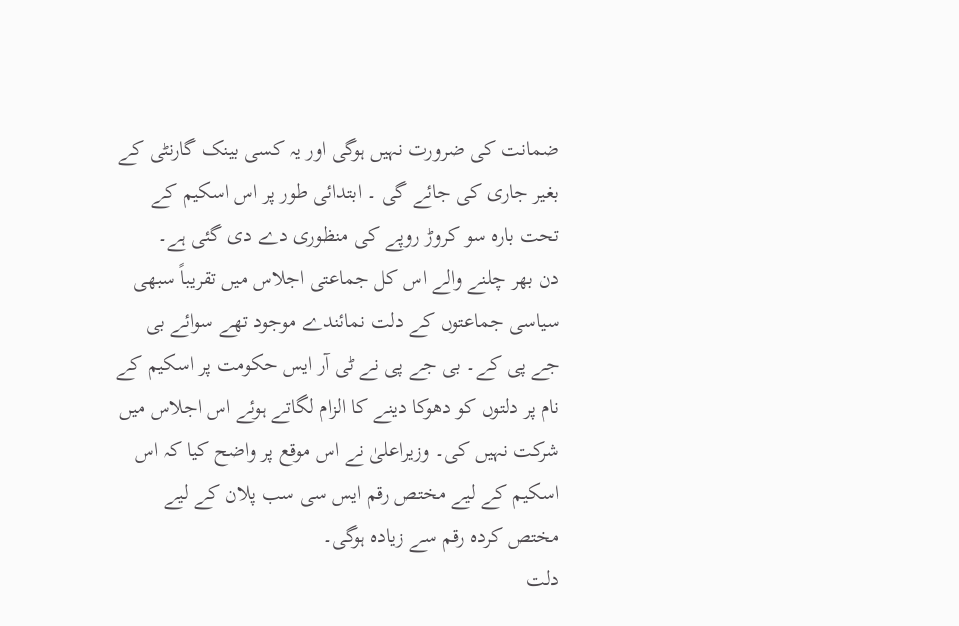ضمانت کی ضرورت نہیں ہوگی اور یہ کسی بینک گارنٹی کے بغیر جاری کی جائے گی ۔ ابتدائی طور پر اس اسکیم کے تحت بارہ سو کروڑ روپے کی منظوری دے دی گئی ہے۔
دن بھر چلنے والے اس کل جماعتی اجلاس میں تقریباً سبھی سیاسی جماعتوں کے دلت نمائندے موجود تھے سوائے بی جے پی کے۔ بی جے پی نے ٹی آر ایس حکومت پر اسکیم کے نام پر دلتوں کو دھوکا دینے کا الزام لگاتے ہوئے اس اجلاس میں شرکت نہیں کی۔ وزیراعلیٰ نے اس موقع پر واضح کیا کہ اس اسکیم کے لیے مختص رقم ایس سی سب پلان کے لیے مختص کردہ رقم سے زیادہ ہوگی۔
دلت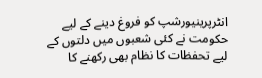انٹرپرینیورشپ کو فروغ دینے کے لیے حکومت نے کئی شعبوں میں دلتوں کے لیے تحفظات کا نظام بھی رکھنے کا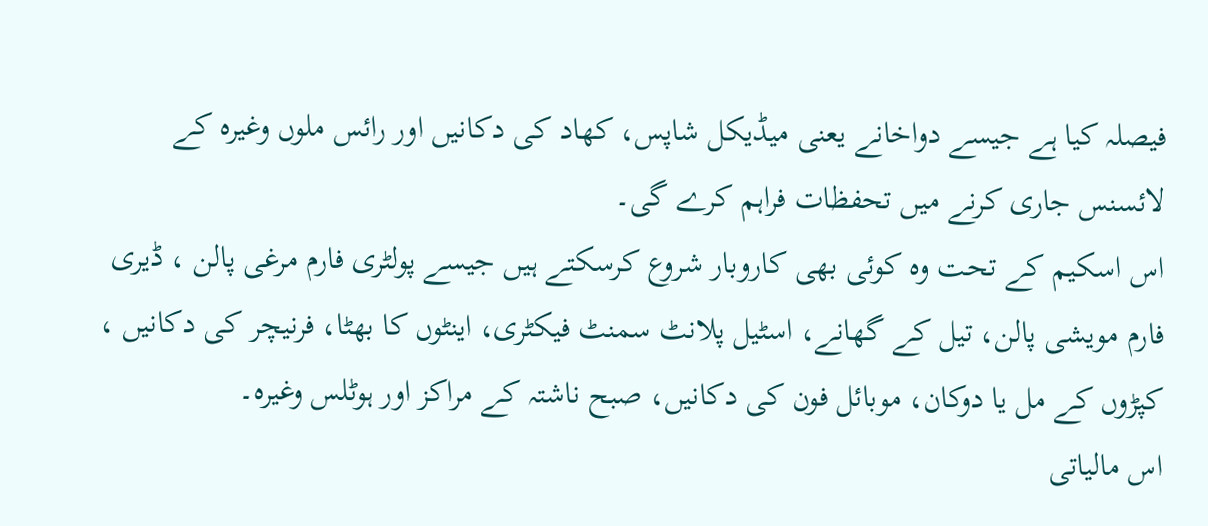فیصلہ کیا ہے جیسے دواخانے یعنی میڈیکل شاپس، کھاد کی دکانیں اور رائس ملوں وغیرہ کے لائسنس جاری کرنے میں تحفظات فراہم کرے گی۔
اس اسکیم کے تحت وہ کوئی بھی کاروبار شروع کرسکتے ہیں جیسے پولٹری فارم مرغی پالن ، ڈیری فارم مویشی پالن، تیل کے گھانے، اسٹیل پلانٹ سمنٹ فیکٹری، اینٹوں کا بھٹا، فرنیچر کی دکانیں ، کپڑوں کے مل یا دوکان، موبائل فون کی دکانیں، صبح ناشتہ کے مراکز اور ہوٹلس وغیرہ۔
اس مالیاتی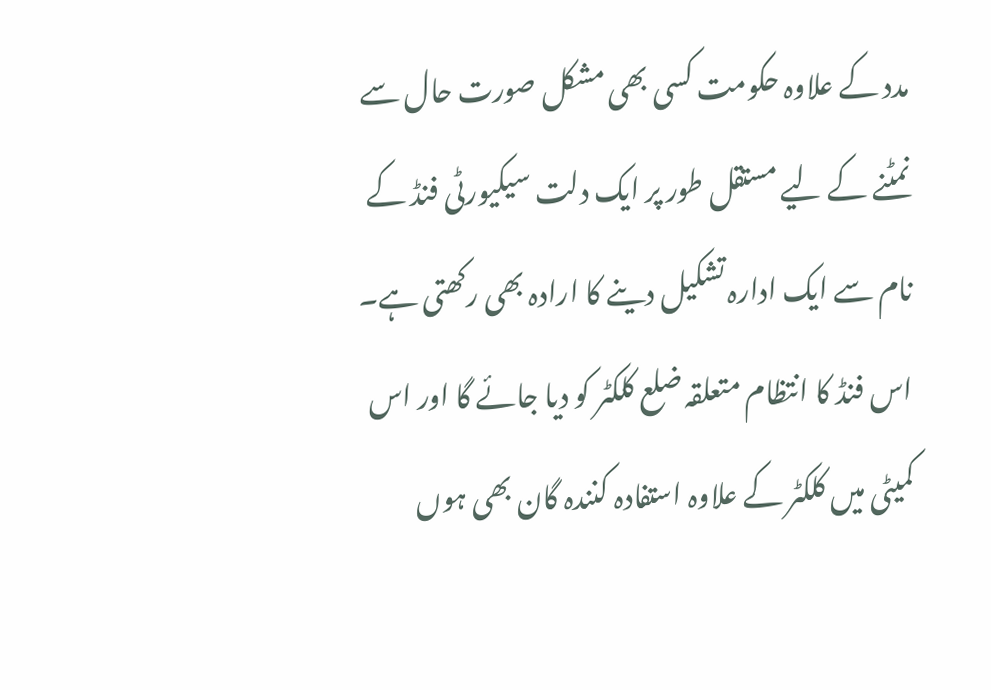مدد کے علاوہ حکومت کسی بھی مشکل صورت حال سے نمٹنے کے لیے مستقل طور پر ایک دلت سیکیورٹی فنڈ کے نام سے ایک ادارہ تشکیل دینے کا ارادہ بھی رکھتی ہے۔ اس فنڈ کا انتظام متعلقہ ضلع کلکٹر کو دیا جائے گا اور اس کمیٹی میں کلکٹر کے علاوہ استفادہ کنندہ گان بھی ہوں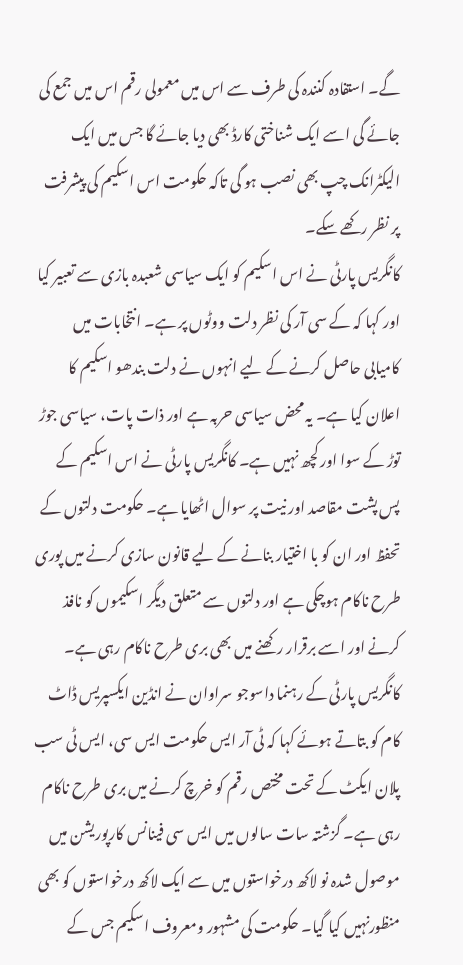گے۔ استفادہ کنندہ کی طرف سے اس میں معمولی رقم اس میں جمع کی جائے گی اسے ایک شناختی کارڈ بھی دیا جائے گا جس میں ایک الیکٹرانک چپ بھی نصب ہو گی تاکہ حکومت اس اسکیم کی پیشرفت پر نظر رکھے سکے۔
کانگریس پارٹی نے اس اسکیم کو ایک سیاسی شعبدہ بازی سے تعبیر کیا اور کہا کہ کے سی آر کی نظر دلت ووٹوں پر ہے۔ انتخابات میں کامیابی حاصل کرنے کے لیے انہوں نے دلت بندھو اسکیم کا اعلان کیا ہے۔ یہ محض سیاسی حربہ ہے اور ذات پات، سیاسی جوڑ توڑ کے سوا اور کچھ نہیں ہے۔ کانگریس پارٹی نے اس اسکیم کے پس پشت مقاصد اور نیت پر سوال اٹھایا ہے۔ حکومت دلتوں کے تحفظ اور ان کو با اختیار بنانے کے لیے قانون سازی کرنے میں پوری طرح ناکام ہوچکی ہے اور دلتوں سے متعلق دیگر اسکیموں کو نافذ کرنے اور اسے برقرار رکھنے میں بھی بری طرح ناکام رہی ہے۔
کانگریس پارٹی کے رہنما داسوجو سراوان نے انڈین ایکسپریس ڈاٹ کام کو بتاتے ہوئے کہا کہ ٹی آر ایس حکومت ایس سی، ایس ٹی سب پلان ایکٹ کے تحت مختص رقم کو خرچ کرنے میں بری طرح ناکام رہی ہے۔ گزشتہ سات سالوں میں ایس سی فینانس کارپوریشن میں موصول شدہ نو لاکھ درخواستوں میں سے ایک لاکھ درخواستوں کو بھی منظورنہیں کیا گیا۔ حکومت کی مشہور ومعروف اسکیم جس کے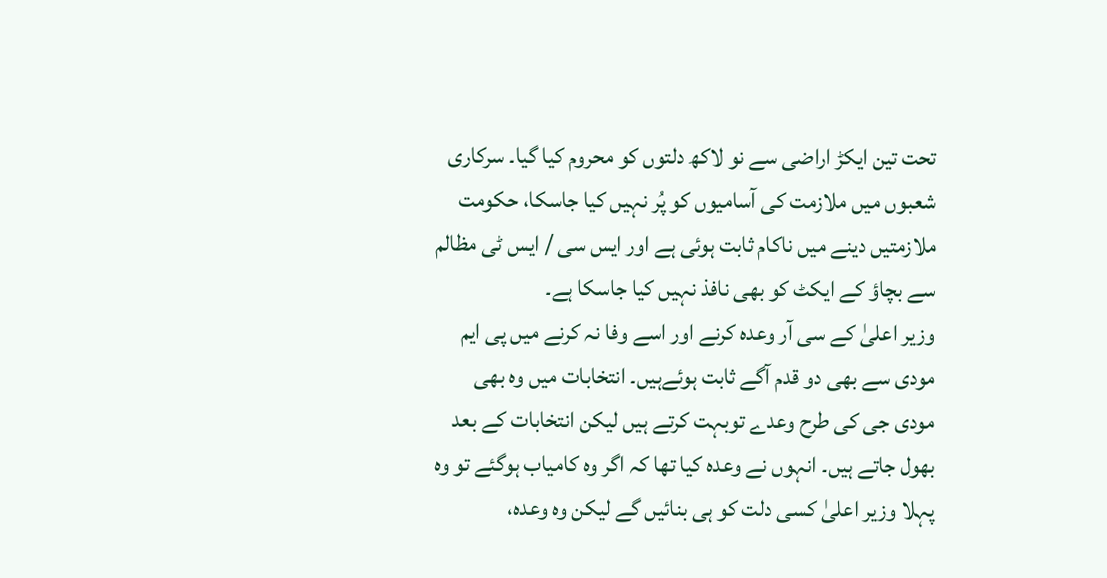تحت تین ایکڑ اراضی سے نو لاکھ دلتوں کو محروم کیا گیا۔ سرکاری شعبوں میں ملازمت کی آسامیوں کو پُر نہیں کیا جاسکا، حکومت ملازمتیں دینے میں ناکام ثابت ہوئی ہے اور ایس سی / ایس ٹی مظالم سے بچاؤ کے ایکٹ کو بھی نافذ نہیں کیا جاسکا ہے۔
وزیر اعلیٰ کے سی آر وعدہ کرنے اور اسے وفا نہ کرنے میں پی ایم مودی سے بھی دو قدم آگے ثابت ہوئےہیں۔ انتخابات میں وہ بھی مودی جی کی طرح وعدے توبہت کرتے ہیں لیکن انتخابات کے بعد بھول جاتے ہیں۔ انہوں نے وعدہ کیا تھا کہ اگر وہ کامیاب ہوگئے تو وہ پہلا وزیر اعلیٰ کسی دلت کو ہی بنائیں گے لیکن وہ وعدہ،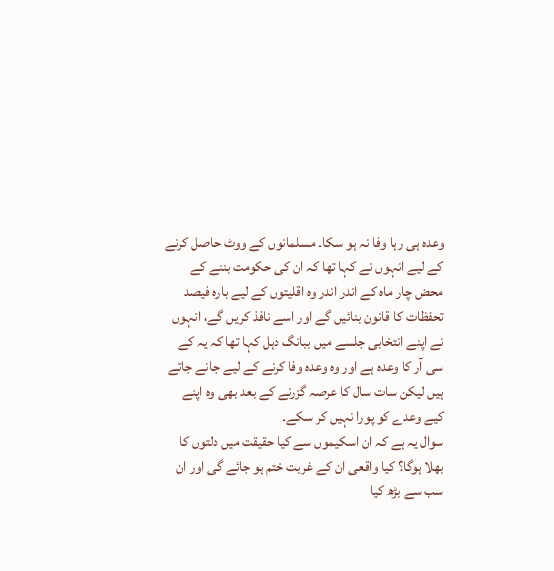وعدہ ہی رہا وفا نہ ہو سکا۔ مسلمانوں کے ووٹ حاصل کرنے کے لیے انہوں نے کہا تھا کہ ان کی حکومت بننے کے محض چار ماہ کے اندر اندر وہ اقلیتوں کے لیے بارہ فیصد تحفظات کا قانون بنائیں گے اور اسے نافذ کریں گے، انہوں نے اپنے انتخابی جلسے میں ببانگ دہل کہا تھا کہ یہ کے سی آر کا وعدہ ہے اور وہ وعدہ وفا کرنے کے لیے جانے جاتے ہیں لیکن سات سال کا عرصہ گزرنے کے بعد بھی وہ اپنے کیے وعدے کو پورا نہیں کر سکے۔
سوال یہ ہے کہ ان اسکیموں سے کیا حقیقت میں دلتوں کا بھلا ہوگا؟ کیا واقعی ان کے غربت ختم ہو جائے گی اور ان سب سے بڑھ کیا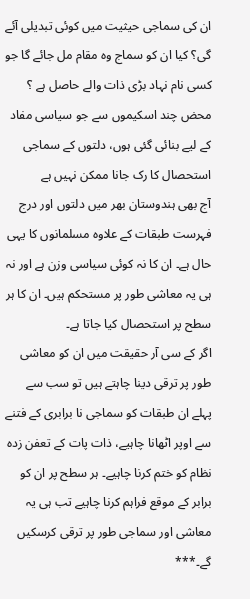ان کی سماجی حیثیت میں کوئی تبدیلی آئے گی؟ کیا ان کو سماج وہ مقام مل جائے گا جو کسی نام نہاد بڑی ذات والے حاصل ہے ؟ محض چند اسکیموں سے جو سیاسی مفاد کے لیے بنائی گئی ہوں، دلتوں کے سماجی استحصال کا رک جانا ممکن نہیں ہے
آج بھی ہندوستان بھر میں دلتوں اور درج فہرست طبقات کے علاوہ مسلمانوں کا یہی حال ہے۔ ان کا نہ کوئی سیاسی وزن ہے اور نہ ہی یہ معاشی طور پر مستحکم ہیں۔ ان کا ہر سطح پر استحصال کیا جاتا ہے۔
اگر کے سی آر حقیقت میں ان کو معاشی طور پر ترقی دینا چاہتے ہیں تو سب سے پہلے ان طبقات کو سماجی نا برابری کے فتنے سے اوپر اٹھانا چاہیے، ذات پات کے تعفن زدہ نظام کو ختم کرنا چاہیے۔ ہر سطح پر ان کو برابر کے موقع فراہم کرنا چاہیے تب ہی یہ معاشی اور سماجی طور پر ترقی کرسکیں گے۔***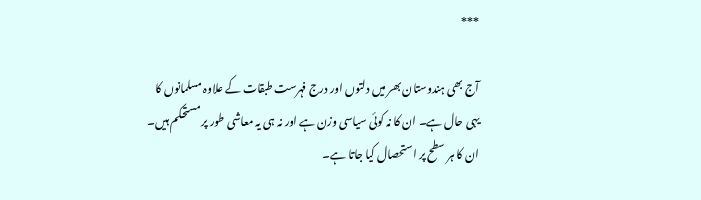***

آج بھی ہندوستان بھر میں دلتوں اور درج فہرست طبقات کے علاوہ مسلمانوں کا یہی حال ہے۔ ان کا نہ کوئی سیاسی وزن ہے اور نہ ہی یہ معاشی طور پر مستحکم ہیں۔ ان کا ہر سطح پر استحصال کیا جاتا ہے۔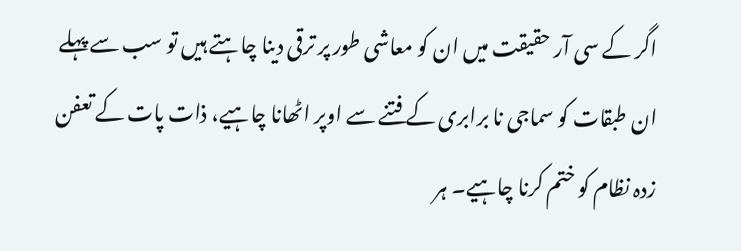اگر کے سی آر حقیقت میں ان کو معاشی طور پر ترقی دینا چاہتے ہیں تو سب سے پہلے ان طبقات کو سماجی نا برابری کے فتنے سے اوپر اٹھانا چاہیے، ذات پات کے تعفن زدہ نظام کو ختم کرنا چاہیے۔ ہر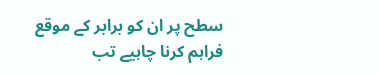سطح پر ان کو برابر کے موقع فراہم کرنا چاہیے تب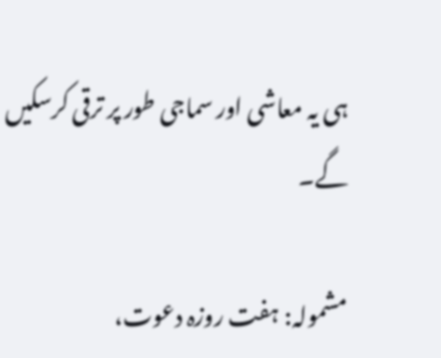ہی یہ معاشی اور سماجی طور پر ترقی کرسکیں گے۔

مشمولہ: ہفت روزہ دعوت،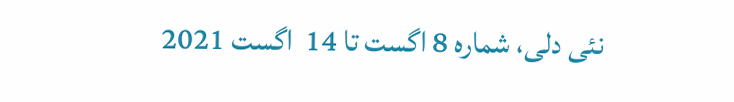نئی دلی، شمارہ 8 اگست تا 14  اگست 2021